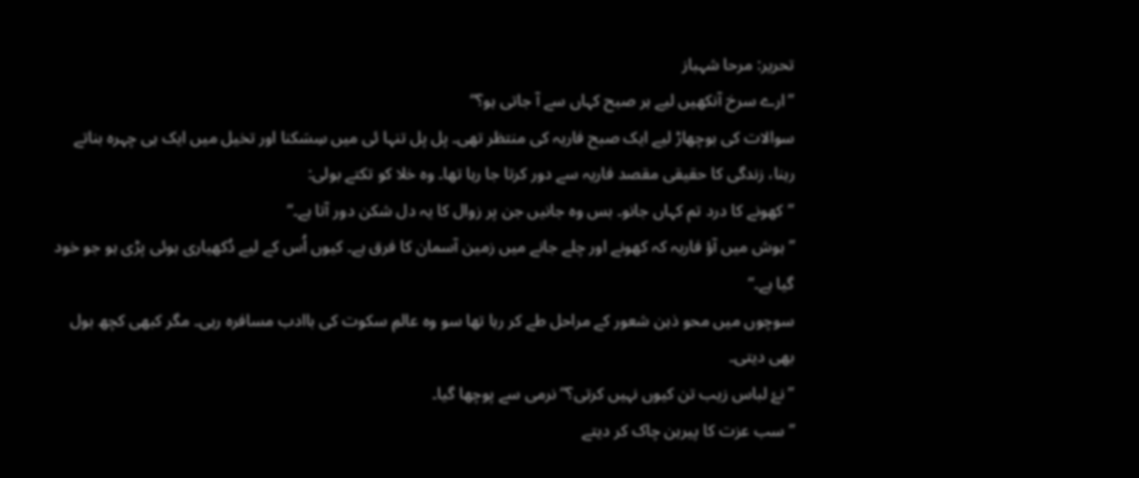تحریر: مرحا شہباز
”ارے سرخ آنکھیں لیے ہر صبح کہاں سے آ جاتی ہو؟“
سوالات کی بوچھاڑ لیے ایک صبح فاریہ کی منتظر تھی۔ پل پل تنہا ئی میں سِسَکنا اور تخیل میں ایک ہی چہرہ بناتے رہنا، زندگی کا حقیقی مقصد فاریہ سے دور کرتا جا رہا تھا۔ وہ خلا کو تکتے بولی:
”کھونے کا درد تم کہاں جانو۔ بس وہ جانیں جن پر زوال کا یہ دل شکن دور آتا ہے۔“
”ہوش میں آؤ فاریہ کہ کھونے اور چلے جانے میں زمین آسمان کا فرق ہے۔ کیوں اُس کے لیے دُکھیاری ہوئی پڑی ہو جو خود گیا ہے۔“
سوچوں میں محو ذہن شعور کے مراحل طے کر رہا تھا سو وہ عالمِ سکوت کی باادب مسافرہ رہی۔ مگر کبھی کچھ بول بھی دیتی۔
”نۓ لباس زیب تن کیوں نہیں کرتی؟“ نرمی سے پوچھا گیا۔
”سب عزت کا پیرہن چاک کر دیتے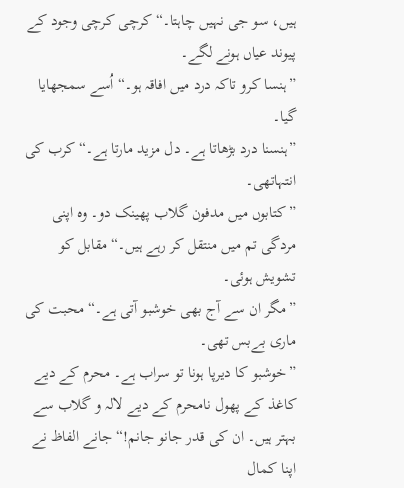ہیں، سو جی نہیں چاہتا۔“ کرچی کرچی وجود کے پیوند عیاں ہونے لگے۔
”ہنسا کرو تاکہ درد میں افاقہ ہو۔“ اُسے سمجھایا گیا۔
”ہنسنا درد بڑھاتا ہے۔ دل مزید مارتا ہے۔“ کرب کی انتہاتھی۔
”کتابوں میں مدفون گلاب پھینک دو۔ وہ اپنی مردگی تم میں منتقل کر رہے ہیں۔“ مقابل کو تشویش ہوئی۔
”مگر ان سے آج بھی خوشبو آتی ہے۔“ محبت کی ماری بےبس تھی۔
”خوشبو کا دیرپا ہونا تو سراب ہے۔ محرم کے دیے کاغذ کے پھول نامحرم کے دیے لالہ و گلاب سے بہتر ہیں۔ ان کی قدر جانو جانم!“ جانے الفاظ نے اپنا کمال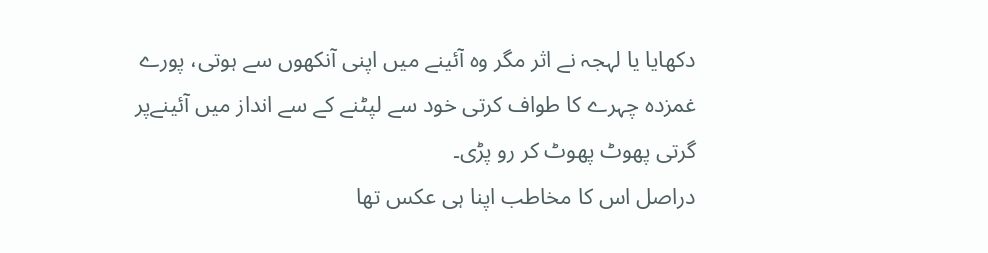دکھایا یا لہجہ نے اثر مگر وہ آئینے میں اپنی آنکھوں سے ہوتی، پورے غمزدہ چہرے کا طواف کرتی خود سے لپٹنے کے سے انداز میں آئینےپر گرتی پھوٹ پھوٹ کر رو پڑی۔
دراصل اس کا مخاطب اپنا ہی عکس تھا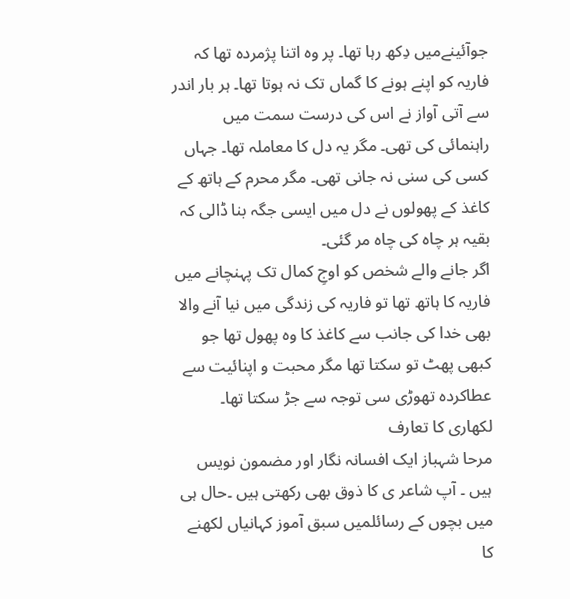جوآئینےمیں دِکھ رہا تھا۔ پر وہ اتنا پژمردہ تھا کہ فاریہ کو اپنے ہونے کا گماں تک نہ ہوتا تھا۔ ہر بار اندر سے آتی آواز نے اس کی درست سمت میں راہنمائی کی تھی۔ مگر یہ دل کا معاملہ تھا۔ جہاں کسی کی سنی نہ جانی تھی۔ مگر محرم کے ہاتھ کے کاغذ کے پھولوں نے دل میں ایسی جگہ بنا ڈالی کہ بقیہ ہر چاہ کی چاہ مر گئی۔
اگر جانے والے شخص کو اوجِ کمال تک پہنچانے میں فاریہ کا ہاتھ تھا تو فاریہ کی زندگی میں نیا آنے والا بھی خدا کی جانب سے کاغذ کا وہ پھول تھا جو کبھی پھٹ تو سکتا تھا مگر محبت و اپنائیت سے عطاکردہ تھوڑی سی توجہ سے جڑ سکتا تھا۔
لکھاری کا تعارف
مرحا شہباز ایک افسانہ نگار اور مضمون نویس ہیں ۔ آپ شاعر ی کا ذوق بھی رکھتی ہیں ۔حال ہی میں بچوں کے رسائلمیں سبق آموز کہانیاں لکھنے کا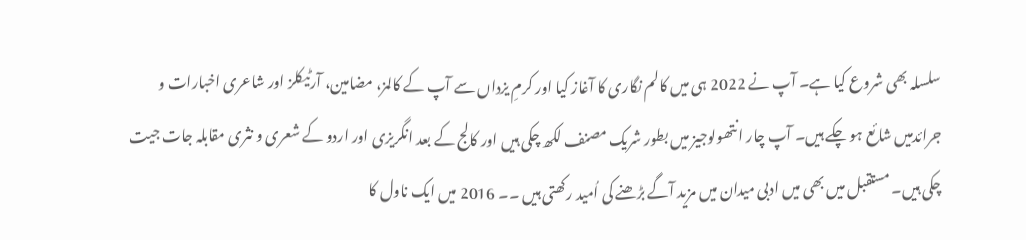سلسلہ بھی شروع کیا ہے۔ آپ نے 2022 ہی میں کالم نگاری کا آغاز کیا اور کرمِ یزداں سے آپ کے کالمز، مضامین، آرٹیکلز اور شاعری اخبارات و جرائدمیں شائع ہو چکے ہیں۔ آپ چار انتھولوجیز میں بطور شریک مصنف لکھ چکی ہیں اور کالج کے بعد انگریزی اور اردو کے شعری و نثری مقابلہ جات جیت چکی ہیں۔ مستقبل میں بھی میں ادبی میدان میں مزید آگے بڑھنے کی اُمید رکھتی ہیں ۔۔ 2016 میں ایک ناول کا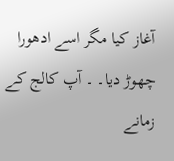آغاز کیا مگر اسے ادھورا چھوڑ دیا۔ ۔ آپ کالج کے زمانے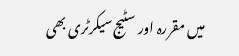میں مقررہ اور سٹیج سیکرٹری بھی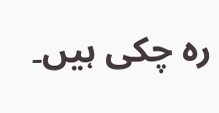رہ چکی ہیں۔